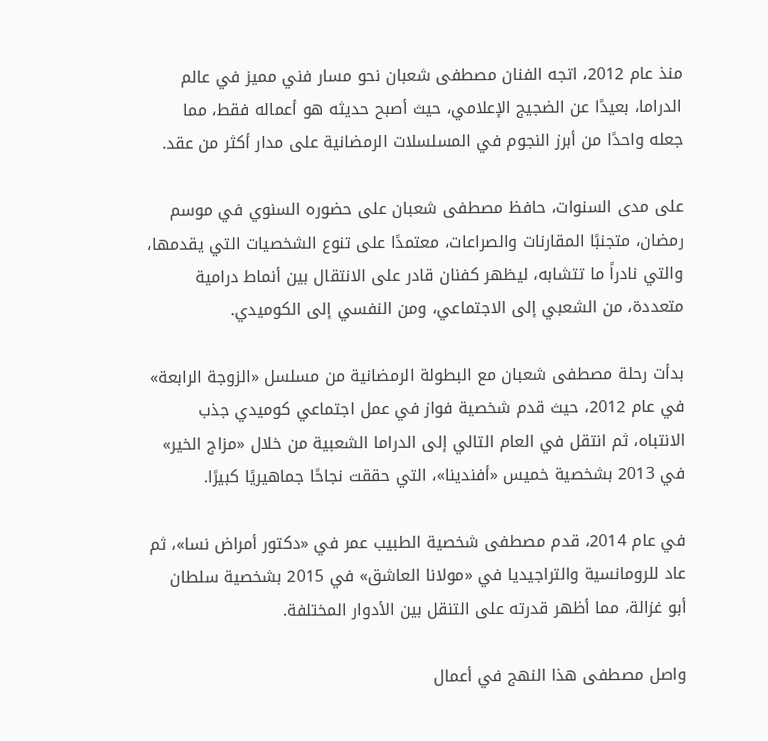منذ عام 2012، اتجه الفنان مصطفى شعبان نحو مسار فني مميز في عالم الدراما، بعيدًا عن الضجيج الإعلامي، حيث أصبح حديثه هو أعماله فقط، مما جعله واحدًا من أبرز النجوم في المسلسلات الرمضانية على مدار أكثر من عقد.

على مدى السنوات، حافظ مصطفى شعبان على حضوره السنوي في موسم رمضان، متجنبًا المقارنات والصراعات، معتمدًا على تنوع الشخصيات التي يقدمها، والتي نادراً ما تتشابه، ليظهر كفنان قادر على الانتقال بين أنماط درامية متعددة، من الشعبي إلى الاجتماعي، ومن النفسي إلى الكوميدي.

بدأت رحلة مصطفى شعبان مع البطولة الرمضانية من مسلسل «الزوجة الرابعة» في عام 2012، حيث قدم شخصية فواز في عمل اجتماعي كوميدي جذب الانتباه، ثم انتقل في العام التالي إلى الدراما الشعبية من خلال «مزاج الخير» في 2013 بشخصية خميس «أفندينا»، التي حققت نجاحًا جماهيريًا كبيرًا.

في عام 2014، قدم مصطفى شخصية الطبيب عمر في «دكتور أمراض نسا»، ثم عاد للرومانسية والتراجيديا في «مولانا العاشق» في 2015 بشخصية سلطان أبو غزالة، مما أظهر قدرته على التنقل بين الأدوار المختلفة.

واصل مصطفى هذا النهج في أعمال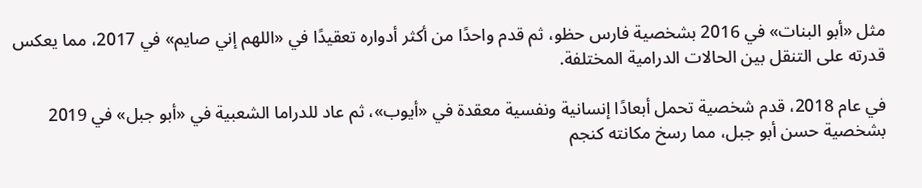مثل «أبو البنات» في 2016 بشخصية فارس حظو، ثم قدم واحدًا من أكثر أدواره تعقيدًا في «اللهم إني صايم» في 2017، مما يعكس قدرته على التنقل بين الحالات الدرامية المختلفة.

في عام 2018، قدم شخصية تحمل أبعادًا إنسانية ونفسية معقدة في «أيوب»، ثم عاد للدراما الشعبية في «أبو جبل» في 2019 بشخصية حسن أبو جبل، مما رسخ مكانته كنجم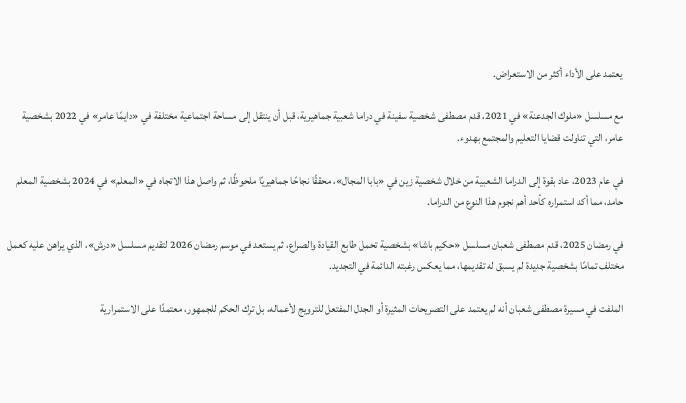يعتمد على الأداء أكثر من الاستعراض.

مع مسلسل «ملوك الجدعنة» في 2021، قدم مصطفى شخصية سفينة في دراما شعبية جماهيرية، قبل أن ينتقل إلى مساحة اجتماعية مختلفة في «دايمًا عامر» في 2022 بشخصية عامر، التي تناولت قضايا التعليم والمجتمع بهدوء.

في عام 2023، عاد بقوة إلى الدراما الشعبية من خلال شخصية زين في «بابا المجال»، محققًا نجاحًا جماهيريًا ملحوظًا، ثم واصل هذا الاتجاه في «المعلم» في 2024 بشخصية المعلم حامد، مما أكد استمراره كأحد أهم نجوم هذا النوع من الدراما.

في رمضان 2025، قدم مصطفى شعبان مسلسل «حكيم باشا» بشخصية تحمل طابع القيادة والصراع، ثم يستعد في موسم رمضان 2026 لتقديم مسلسل «درش»، الذي يراهن عليه كعمل مختلف تمامًا بشخصية جديدة لم يسبق له تقديمها، مما يعكس رغبته الدائمة في التجديد.

الملفت في مسيرة مصطفى شعبان أنه لم يعتمد على التصريحات المثيرة أو الجدل المفتعل للترويج لأعماله، بل ترك الحكم للجمهور، معتمدًا على الاستمرارية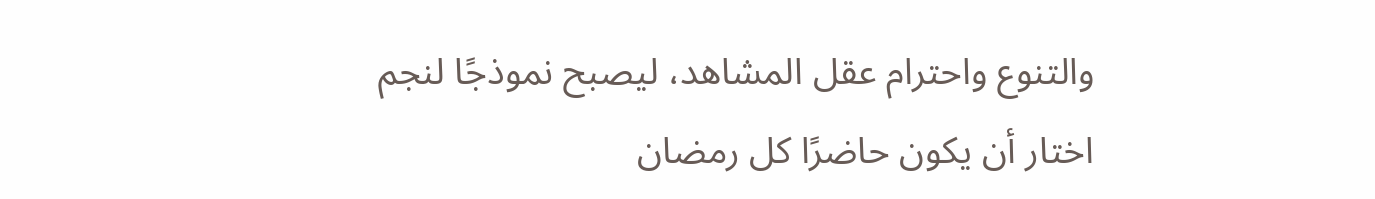والتنوع واحترام عقل المشاهد، ليصبح نموذجًا لنجم اختار أن يكون حاضرًا كل رمضان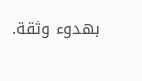بهدوء وثقة.